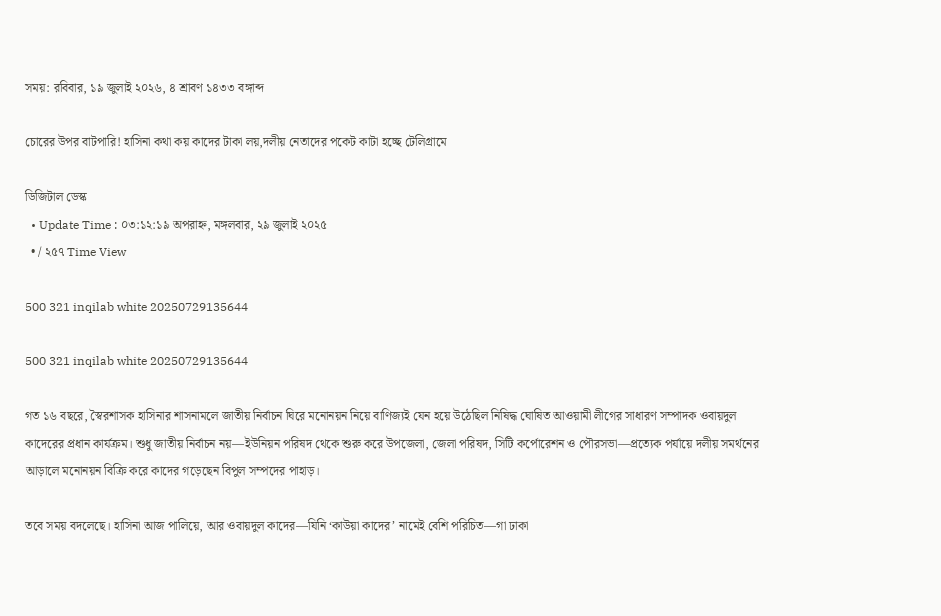সময়: রবিবার, ১৯ জুলাই ২০২৬, ৪ শ্রাবণ ১৪৩৩ বঙ্গাব্দ

চোরের উপর বাটপারি! হাসিনা কথা কয় কাদের টাকা লয়,দলীয় নেতাদের পকেট কাটা হচ্ছে টেলিগ্রামে

ডিজিটাল ডেস্ক
  • Update Time : ০৩:১২:১৯ অপরাহ্ন, মঙ্গলবার, ২৯ জুলাই ২০২৫
  • / ২৫৭ Time View

500 321 inqilab white 20250729135644

500 321 inqilab white 20250729135644

গত ১৬ বছরে, স্বৈরশাসক হাসিনার শাসনামলে জাতীয় নির্বাচন ঘিরে মনোনয়ন নিয়ে বাণিজ্যই যেন হয়ে উঠেছিল নিষিদ্ধ ঘোষিত আওয়ামী লীগের সাধারণ সম্পাদক ওবায়দুল কাদেরের প্রধান কার্যক্রম। শুধু জাতীয় নির্বাচন নয়—ইউনিয়ন পরিষদ থেকে শুরু করে উপজেলা, জেলা পরিষদ, সিটি কর্পোরেশন ও পৌরসভা—প্রত্যেক পর্যায়ে দলীয় সমর্থনের আড়ালে মনোনয়ন বিক্রি করে কাদের গড়েছেন বিপুল সম্পদের পাহাড়।

তবে সময় বদলেছে। হাসিনা আজ পালিয়ে, আর ওবায়দুল কাদের—যিনি ‘কাউয়া কাদের’ নামেই বেশি পরিচিত—গা ঢাকা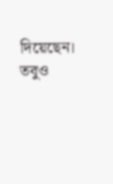দিয়েছেন। তবুও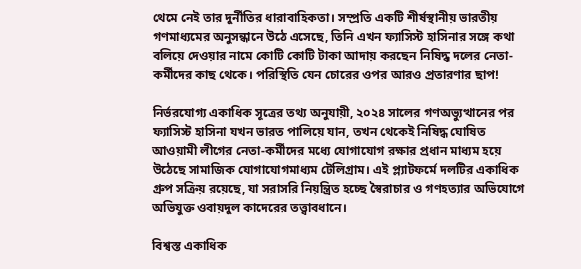থেমে নেই তার দুর্নীতির ধারাবাহিকতা। সম্প্রতি একটি শীর্ষস্থানীয় ভারতীয় গণমাধ্যমের অনুসন্ধানে উঠে এসেছে, তিনি এখন ফ্যাসিস্ট হাসিনার সঙ্গে কথা বলিয়ে দেওয়ার নামে কোটি কোটি টাকা আদায় করছেন নিষিদ্ধ দলের নেতা-কর্মীদের কাছ থেকে। পরিস্থিতি যেন চোরের ওপর আরও প্রতারণার ছাপ!

নির্ভরযোগ্য একাধিক সূত্রের তথ্য অনুযায়ী, ২০২৪ সালের গণঅভ্যুত্থানের পর ফ্যাসিস্ট হাসিনা যখন ভারত পালিয়ে যান, তখন থেকেই নিষিদ্ধ ঘোষিত আওয়ামী লীগের নেতা-কর্মীদের মধ্যে যোগাযোগ রক্ষার প্রধান মাধ্যম হয়ে উঠেছে সামাজিক যোগাযোগমাধ্যম টেলিগ্রাম। এই প্ল্যাটফর্মে দলটির একাধিক গ্রুপ সক্রিয় রয়েছে, যা সরাসরি নিয়ন্ত্রিত হচ্ছে স্বৈরাচার ও গণহত্যার অভিযোগে অভিযুক্ত ওবায়দুল কাদেরের তত্ত্বাবধানে।

বিশ্বস্ত একাধিক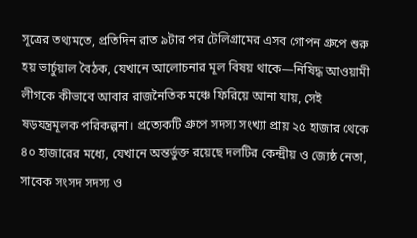সূত্রের তথ্যমতে, প্রতিদিন রাত ৯টার পর টেলিগ্রামের এসব গোপন গ্রুপে শুরু হয় ভার্চুয়াল বৈঠক, যেখানে আলোচনার মূল বিষয় থাকে—নিষিদ্ধ আওয়ামী লীগকে কীভাবে আবার রাজনৈতিক মঞ্চে ফিরিয়ে আনা যায়, সেই ষড়যন্ত্রমূলক পরিকল্পনা। প্রত্যেকটি গ্রুপে সদস্য সংখ্যা প্রায় ২৫ হাজার থেকে ৪০ হাজারের মধ্যে, যেখানে অন্তর্ভুক্ত রয়েছে দলটির কেন্দ্রীয় ও জ্যেষ্ঠ নেতা, সাবেক সংসদ সদস্য ও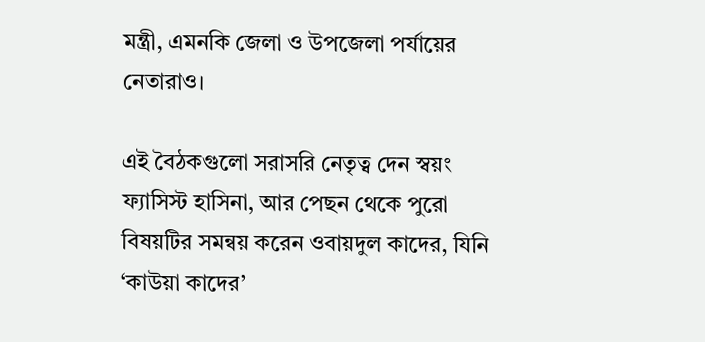মন্ত্রী, এমনকি জেলা ও উপজেলা পর্যায়ের নেতারাও।

এই বৈঠকগুলো সরাসরি নেতৃত্ব দেন স্বয়ং ফ্যাসিস্ট হাসিনা, আর পেছন থেকে পুরো বিষয়টির সমন্বয় করেন ওবায়দুল কাদের, যিনি ‘কাউয়া কাদের’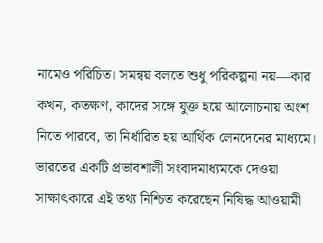নামেও পরিচিত। সমন্বয় বলতে শুধু পরিকল্পনা নয়—কার কখন, কতক্ষণ, কাদের সঙ্গে যুক্ত হয়ে আলোচনায় অংশ নিতে পারবে, তা নির্ধারিত হয় আর্থিক লেনদেনের মাধ্যমে। ভারতের একটি প্রভাবশালী সংবাদমাধ্যমকে দেওয়া সাক্ষাৎকারে এই তথ্য নিশ্চিত করেছেন নিষিদ্ধ আওয়ামী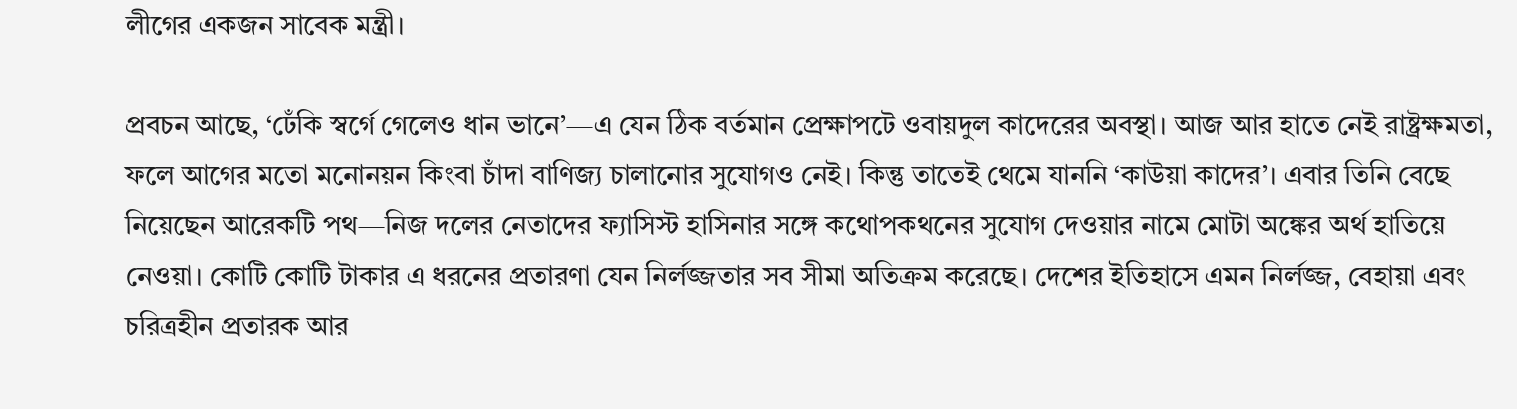লীগের একজন সাবেক মন্ত্রী।

প্রবচন আছে, ‘ঢেঁকি স্বর্গে গেলেও ধান ভানে’—এ যেন ঠিক বর্তমান প্রেক্ষাপটে ওবায়দুল কাদেরের অবস্থা। আজ আর হাতে নেই রাষ্ট্রক্ষমতা, ফলে আগের মতো মনোনয়ন কিংবা চাঁদা বাণিজ্য চালানোর সুযোগও নেই। কিন্তু তাতেই থেমে যাননি ‘কাউয়া কাদের’। এবার তিনি বেছে নিয়েছেন আরেকটি পথ—নিজ দলের নেতাদের ফ্যাসিস্ট হাসিনার সঙ্গে কথোপকথনের সুযোগ দেওয়ার নামে মোটা অঙ্কের অর্থ হাতিয়ে নেওয়া। কোটি কোটি টাকার এ ধরনের প্রতারণা যেন নির্লজ্জতার সব সীমা অতিক্রম করেছে। দেশের ইতিহাসে এমন নির্লজ্জ, বেহায়া এবং চরিত্রহীন প্রতারক আর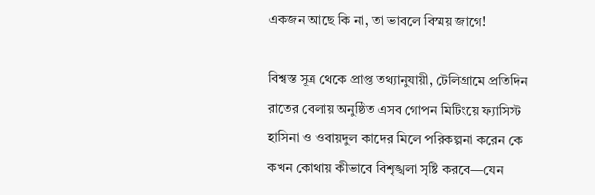একজন আছে কি না, তা ভাবলে বিস্ময় জাগে!

বিশ্বস্ত সূত্র থেকে প্রাপ্ত তথ্যানুযায়ী, টেলিগ্রামে প্রতিদিন রাতের বেলায় অনুষ্ঠিত এসব গোপন মিটিংয়ে ফ্যাসিস্ট হাসিনা ও ওবায়দুল কাদের মিলে পরিকল্পনা করেন কে কখন কোথায় কীভাবে বিশৃঙ্খলা সৃষ্টি করবে—যেন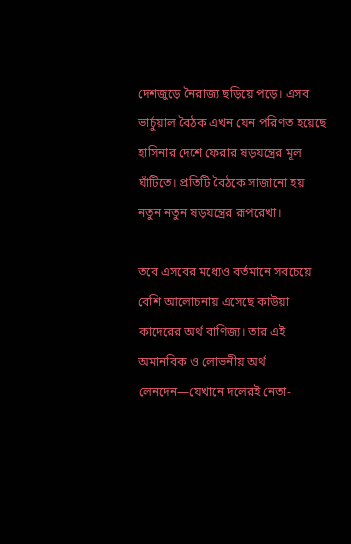দেশজুড়ে নৈরাজ্য ছড়িয়ে পড়ে। এসব ভার্চুয়াল বৈঠক এখন যেন পরিণত হয়েছে হাসিনার দেশে ফেরার ষড়যন্ত্রের মূল ঘাঁটিতে। প্রতিটি বৈঠকে সাজানো হয় নতুন নতুন ষড়যন্ত্রের রূপরেখা।

তবে এসবের মধ্যেও বর্তমানে সবচেয়ে বেশি আলোচনায় এসেছে কাউয়া কাদেরের অর্থ বাণিজ্য। তার এই অমানবিক ও লোভনীয় অর্থ লেনদেন—যেখানে দলেরই নেতা-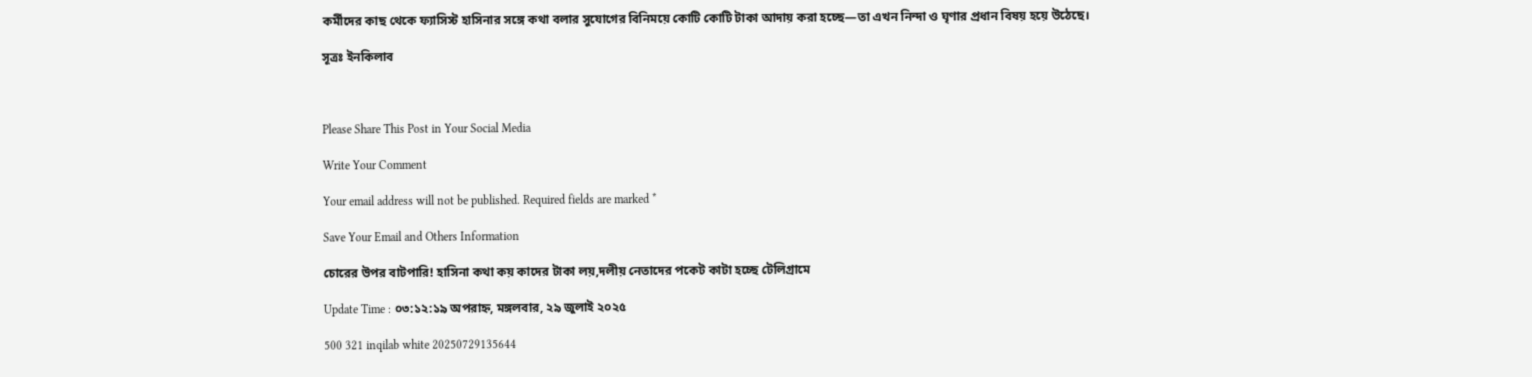কর্মীদের কাছ থেকে ফ্যাসিস্ট হাসিনার সঙ্গে কথা বলার সুযোগের বিনিময়ে কোটি কোটি টাকা আদায় করা হচ্ছে—তা এখন নিন্দা ও ঘৃণার প্রধান বিষয় হয়ে উঠেছে।

সূত্রঃ ইনকিলাব



Please Share This Post in Your Social Media

Write Your Comment

Your email address will not be published. Required fields are marked *

Save Your Email and Others Information

চোরের উপর বাটপারি! হাসিনা কথা কয় কাদের টাকা লয়,দলীয় নেতাদের পকেট কাটা হচ্ছে টেলিগ্রামে

Update Time : ০৩:১২:১৯ অপরাহ্ন, মঙ্গলবার, ২৯ জুলাই ২০২৫

500 321 inqilab white 20250729135644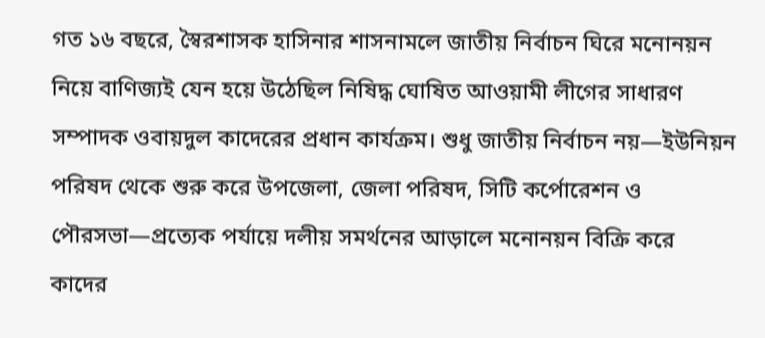গত ১৬ বছরে, স্বৈরশাসক হাসিনার শাসনামলে জাতীয় নির্বাচন ঘিরে মনোনয়ন নিয়ে বাণিজ্যই যেন হয়ে উঠেছিল নিষিদ্ধ ঘোষিত আওয়ামী লীগের সাধারণ সম্পাদক ওবায়দুল কাদেরের প্রধান কার্যক্রম। শুধু জাতীয় নির্বাচন নয়—ইউনিয়ন পরিষদ থেকে শুরু করে উপজেলা, জেলা পরিষদ, সিটি কর্পোরেশন ও পৌরসভা—প্রত্যেক পর্যায়ে দলীয় সমর্থনের আড়ালে মনোনয়ন বিক্রি করে কাদের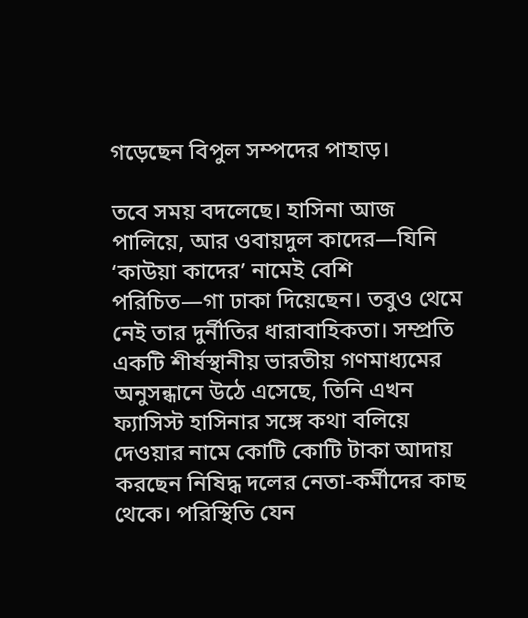গড়েছেন বিপুল সম্পদের পাহাড়।

তবে সময় বদলেছে। হাসিনা আজ পালিয়ে, আর ওবায়দুল কাদের—যিনি ‘কাউয়া কাদের’ নামেই বেশি পরিচিত—গা ঢাকা দিয়েছেন। তবুও থেমে নেই তার দুর্নীতির ধারাবাহিকতা। সম্প্রতি একটি শীর্ষস্থানীয় ভারতীয় গণমাধ্যমের অনুসন্ধানে উঠে এসেছে, তিনি এখন ফ্যাসিস্ট হাসিনার সঙ্গে কথা বলিয়ে দেওয়ার নামে কোটি কোটি টাকা আদায় করছেন নিষিদ্ধ দলের নেতা-কর্মীদের কাছ থেকে। পরিস্থিতি যেন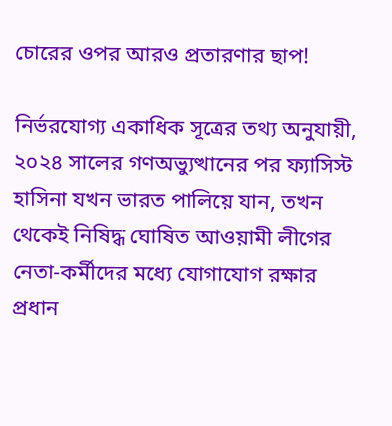চোরের ওপর আরও প্রতারণার ছাপ!

নির্ভরযোগ্য একাধিক সূত্রের তথ্য অনুযায়ী, ২০২৪ সালের গণঅভ্যুত্থানের পর ফ্যাসিস্ট হাসিনা যখন ভারত পালিয়ে যান, তখন থেকেই নিষিদ্ধ ঘোষিত আওয়ামী লীগের নেতা-কর্মীদের মধ্যে যোগাযোগ রক্ষার প্রধান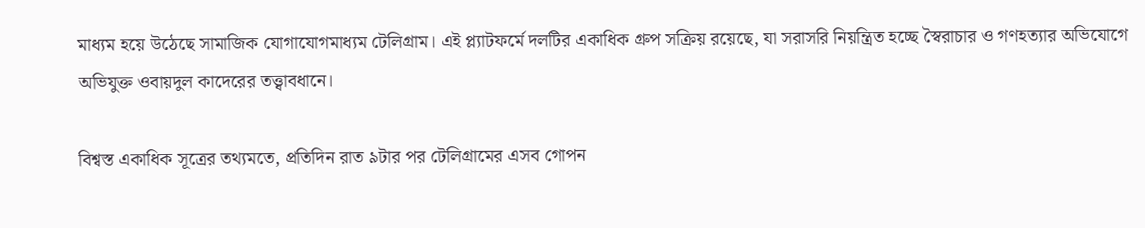মাধ্যম হয়ে উঠেছে সামাজিক যোগাযোগমাধ্যম টেলিগ্রাম। এই প্ল্যাটফর্মে দলটির একাধিক গ্রুপ সক্রিয় রয়েছে, যা সরাসরি নিয়ন্ত্রিত হচ্ছে স্বৈরাচার ও গণহত্যার অভিযোগে অভিযুক্ত ওবায়দুল কাদেরের তত্ত্বাবধানে।

বিশ্বস্ত একাধিক সূত্রের তথ্যমতে, প্রতিদিন রাত ৯টার পর টেলিগ্রামের এসব গোপন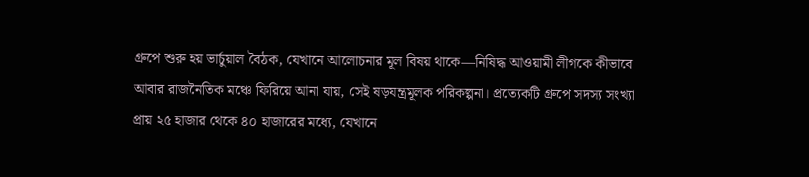গ্রুপে শুরু হয় ভার্চুয়াল বৈঠক, যেখানে আলোচনার মূল বিষয় থাকে—নিষিদ্ধ আওয়ামী লীগকে কীভাবে আবার রাজনৈতিক মঞ্চে ফিরিয়ে আনা যায়, সেই ষড়যন্ত্রমূলক পরিকল্পনা। প্রত্যেকটি গ্রুপে সদস্য সংখ্যা প্রায় ২৫ হাজার থেকে ৪০ হাজারের মধ্যে, যেখানে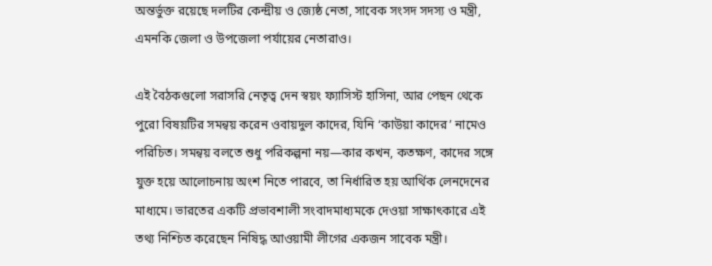অন্তর্ভুক্ত রয়েছে দলটির কেন্দ্রীয় ও জ্যেষ্ঠ নেতা, সাবেক সংসদ সদস্য ও মন্ত্রী, এমনকি জেলা ও উপজেলা পর্যায়ের নেতারাও।

এই বৈঠকগুলো সরাসরি নেতৃত্ব দেন স্বয়ং ফ্যাসিস্ট হাসিনা, আর পেছন থেকে পুরো বিষয়টির সমন্বয় করেন ওবায়দুল কাদের, যিনি ‘কাউয়া কাদের’ নামেও পরিচিত। সমন্বয় বলতে শুধু পরিকল্পনা নয়—কার কখন, কতক্ষণ, কাদের সঙ্গে যুক্ত হয়ে আলোচনায় অংশ নিতে পারবে, তা নির্ধারিত হয় আর্থিক লেনদেনের মাধ্যমে। ভারতের একটি প্রভাবশালী সংবাদমাধ্যমকে দেওয়া সাক্ষাৎকারে এই তথ্য নিশ্চিত করেছেন নিষিদ্ধ আওয়ামী লীগের একজন সাবেক মন্ত্রী।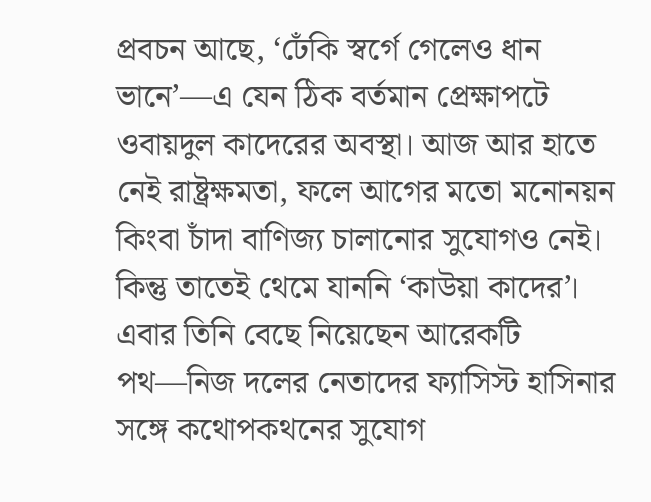প্রবচন আছে, ‘ঢেঁকি স্বর্গে গেলেও ধান ভানে’—এ যেন ঠিক বর্তমান প্রেক্ষাপটে ওবায়দুল কাদেরের অবস্থা। আজ আর হাতে নেই রাষ্ট্রক্ষমতা, ফলে আগের মতো মনোনয়ন কিংবা চাঁদা বাণিজ্য চালানোর সুযোগও নেই। কিন্তু তাতেই থেমে যাননি ‘কাউয়া কাদের’। এবার তিনি বেছে নিয়েছেন আরেকটি পথ—নিজ দলের নেতাদের ফ্যাসিস্ট হাসিনার সঙ্গে কথোপকথনের সুযোগ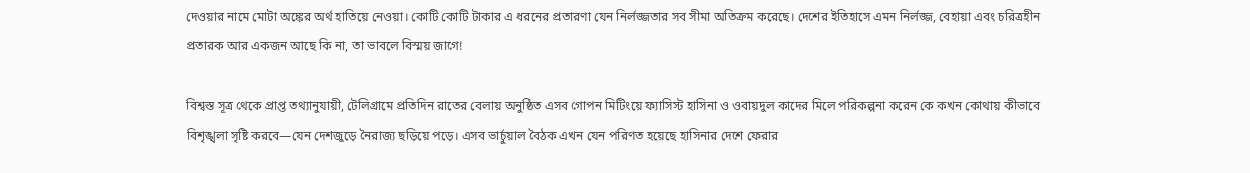দেওয়ার নামে মোটা অঙ্কের অর্থ হাতিয়ে নেওয়া। কোটি কোটি টাকার এ ধরনের প্রতারণা যেন নির্লজ্জতার সব সীমা অতিক্রম করেছে। দেশের ইতিহাসে এমন নির্লজ্জ, বেহায়া এবং চরিত্রহীন প্রতারক আর একজন আছে কি না, তা ভাবলে বিস্ময় জাগে!

বিশ্বস্ত সূত্র থেকে প্রাপ্ত তথ্যানুযায়ী, টেলিগ্রামে প্রতিদিন রাতের বেলায় অনুষ্ঠিত এসব গোপন মিটিংয়ে ফ্যাসিস্ট হাসিনা ও ওবায়দুল কাদের মিলে পরিকল্পনা করেন কে কখন কোথায় কীভাবে বিশৃঙ্খলা সৃষ্টি করবে—যেন দেশজুড়ে নৈরাজ্য ছড়িয়ে পড়ে। এসব ভার্চুয়াল বৈঠক এখন যেন পরিণত হয়েছে হাসিনার দেশে ফেরার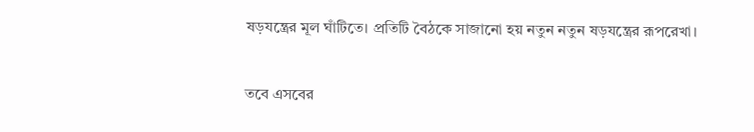ষড়যন্ত্রের মূল ঘাঁটিতে। প্রতিটি বৈঠকে সাজানো হয় নতুন নতুন ষড়যন্ত্রের রূপরেখা।

তবে এসবের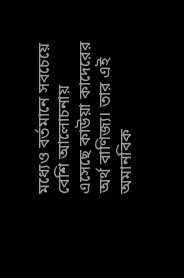মধ্যেও বর্তমানে সবচেয়ে বেশি আলোচনায় এসেছে কাউয়া কাদেরের অর্থ বাণিজ্য। তার এই অমানবিক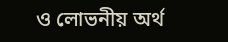ও লোভনীয় অর্থ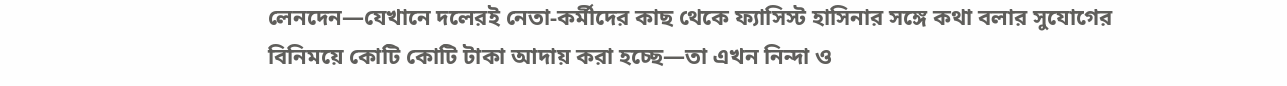লেনদেন—যেখানে দলেরই নেতা-কর্মীদের কাছ থেকে ফ্যাসিস্ট হাসিনার সঙ্গে কথা বলার সুযোগের বিনিময়ে কোটি কোটি টাকা আদায় করা হচ্ছে—তা এখন নিন্দা ও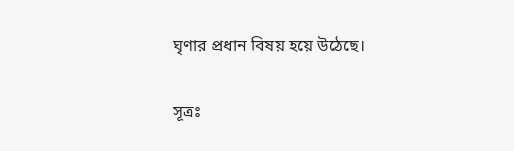ঘৃণার প্রধান বিষয় হয়ে উঠেছে।

সূত্রঃ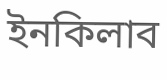ইনকিলাব